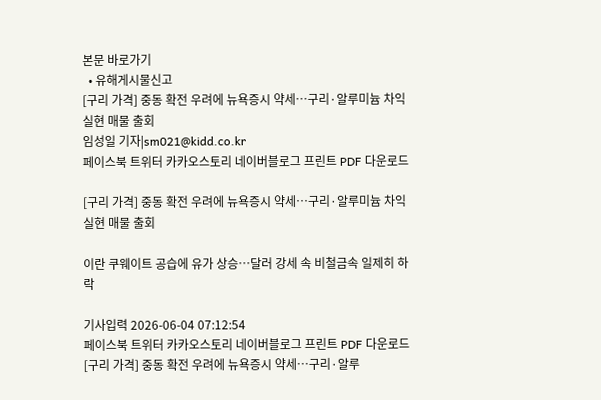본문 바로가기
  • 유해게시물신고
[구리 가격] 중동 확전 우려에 뉴욕증시 약세…구리·알루미늄 차익실현 매물 출회
임성일 기자|sm021@kidd.co.kr
페이스북 트위터 카카오스토리 네이버블로그 프린트 PDF 다운로드

[구리 가격] 중동 확전 우려에 뉴욕증시 약세…구리·알루미늄 차익실현 매물 출회

이란 쿠웨이트 공습에 유가 상승…달러 강세 속 비철금속 일제히 하락

기사입력 2026-06-04 07:12:54
페이스북 트위터 카카오스토리 네이버블로그 프린트 PDF 다운로드
[구리 가격] 중동 확전 우려에 뉴욕증시 약세…구리·알루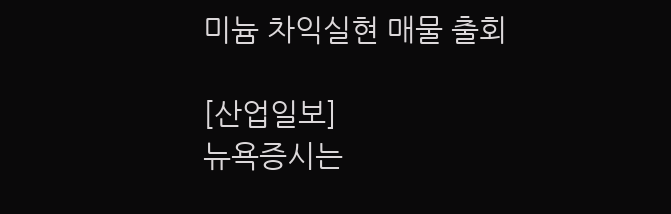미늄 차익실현 매물 출회

[산업일보]
뉴욕증시는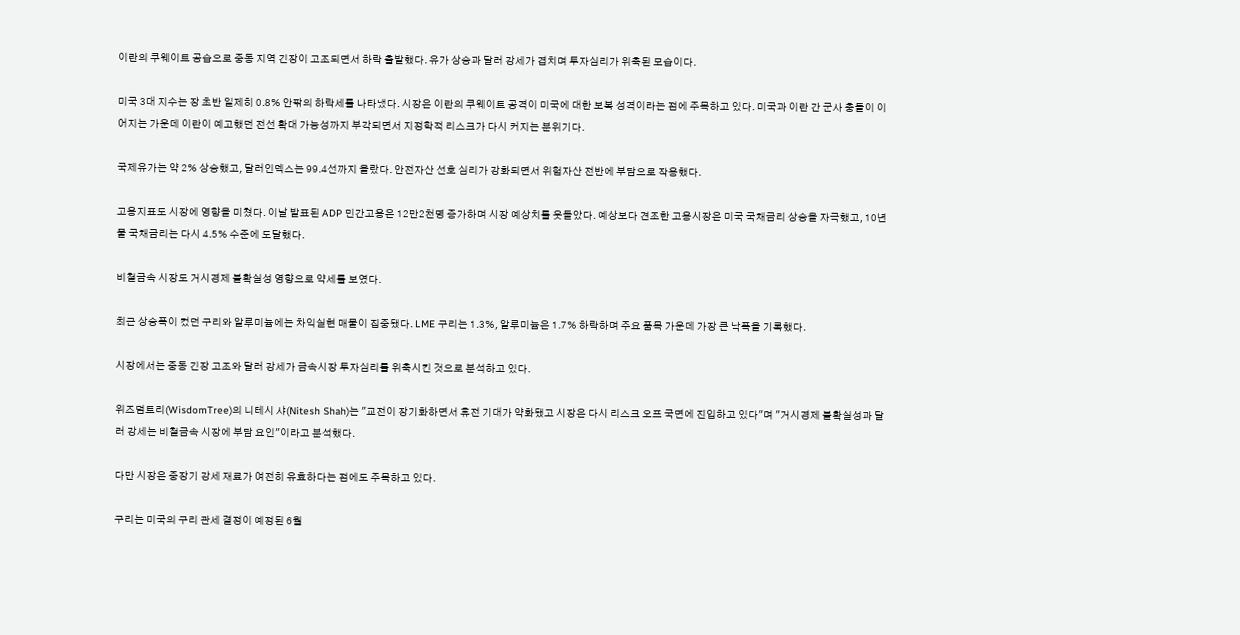이란의 쿠웨이트 공습으로 중동 지역 긴장이 고조되면서 하락 출발했다. 유가 상승과 달러 강세가 겹치며 투자심리가 위축된 모습이다.

미국 3대 지수는 장 초반 일제히 0.8% 안팎의 하락세를 나타냈다. 시장은 이란의 쿠웨이트 공격이 미국에 대한 보복 성격이라는 점에 주목하고 있다. 미국과 이란 간 군사 충돌이 이어지는 가운데 이란이 예고했던 전선 확대 가능성까지 부각되면서 지정학적 리스크가 다시 커지는 분위기다.

국제유가는 약 2% 상승했고, 달러인덱스는 99.4선까지 올랐다. 안전자산 선호 심리가 강화되면서 위험자산 전반에 부담으로 작용했다.

고용지표도 시장에 영향을 미쳤다. 이날 발표된 ADP 민간고용은 12만2천명 증가하며 시장 예상치를 웃돌았다. 예상보다 견조한 고용시장은 미국 국채금리 상승을 자극했고, 10년물 국채금리는 다시 4.5% 수준에 도달했다.

비철금속 시장도 거시경제 불확실성 영향으로 약세를 보였다.

최근 상승폭이 컸던 구리와 알루미늄에는 차익실현 매물이 집중됐다. LME 구리는 1.3%, 알루미늄은 1.7% 하락하며 주요 품목 가운데 가장 큰 낙폭을 기록했다.

시장에서는 중동 긴장 고조와 달러 강세가 금속시장 투자심리를 위축시킨 것으로 분석하고 있다.

위즈덤트리(WisdomTree)의 니테시 샤(Nitesh Shah)는 "교전이 장기화하면서 휴전 기대가 약화됐고 시장은 다시 리스크 오프 국면에 진입하고 있다"며 "거시경제 불확실성과 달러 강세는 비철금속 시장에 부담 요인"이라고 분석했다.

다만 시장은 중장기 강세 재료가 여전히 유효하다는 점에도 주목하고 있다.

구리는 미국의 구리 관세 결정이 예정된 6월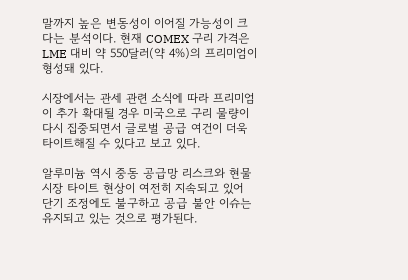말까지 높은 변동성이 이어질 가능성이 크다는 분석이다. 현재 COMEX 구리 가격은 LME 대비 약 550달러(약 4%)의 프리미엄이 형성돼 있다.

시장에서는 관세 관련 소식에 따라 프리미엄이 추가 확대될 경우 미국으로 구리 물량이 다시 집중되면서 글로벌 공급 여건이 더욱 타이트해질 수 있다고 보고 있다.

알루미늄 역시 중동 공급망 리스크와 현물시장 타이트 현상이 여전히 지속되고 있어 단기 조정에도 불구하고 공급 불안 이슈는 유지되고 있는 것으로 평가된다.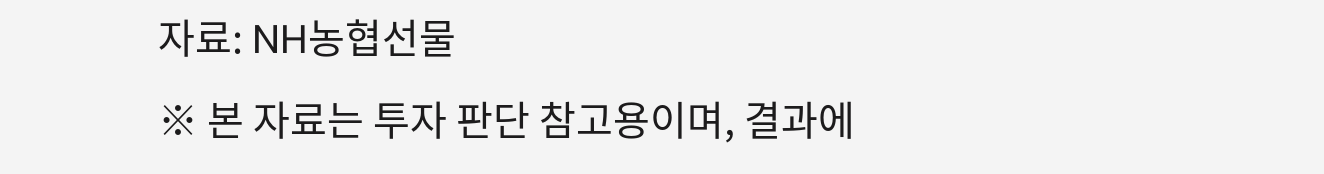자료: NH농협선물
※ 본 자료는 투자 판단 참고용이며, 결과에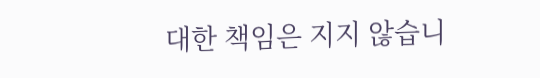대한 책임은 지지 않습니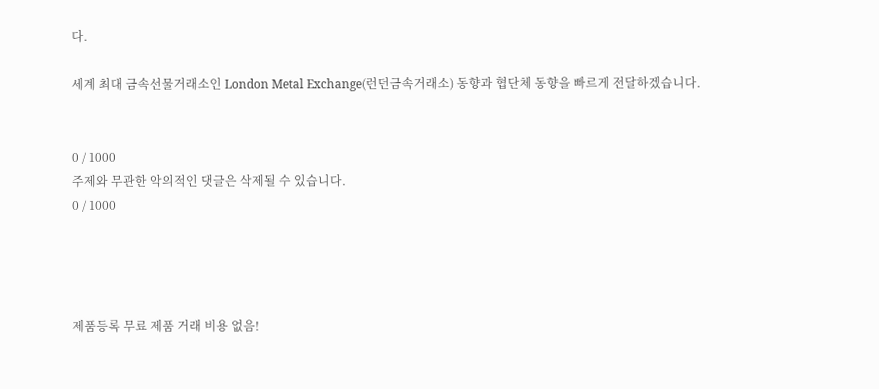다.

세계 최대 금속선물거래소인 London Metal Exchange(런던금속거래소) 동향과 협단체 동향을 빠르게 전달하겠습니다.


0 / 1000
주제와 무관한 악의적인 댓글은 삭제될 수 있습니다.
0 / 1000




제품등록 무료 제품 거래 비용 없음!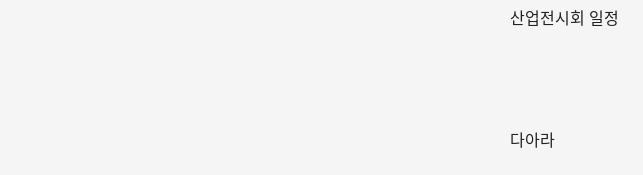산업전시회 일정




다아라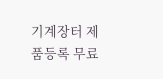기계장터 제품등록 무료